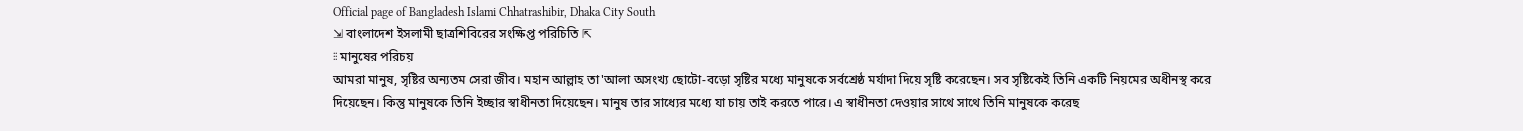Official page of Bangladesh Islami Chhatrashibir, Dhaka City South
⇲ বাংলাদেশ ইসলামী ছাত্রশিবিরের সংক্ষিপ্ত পরিচিতি ⇱
⋮⋮ মানুষের পরিচয়
আমরা মানুষ, সৃষ্টির অন্যতম সেরা জীব। মহান আল্লাহ তা'আলা অসংখ্য ছোটো-বড়ো সৃষ্টির মধ্যে মানুষকে সর্বশ্রেষ্ঠ মর্যাদা দিয়ে সৃষ্টি করেছেন। সব সৃষ্টিকেই তিনি একটি নিয়মের অধীনস্থ করে দিয়েছেন। কিন্তু মানুষকে তিনি ইচ্ছার স্বাধীনতা দিয়েছেন। মানুষ তার সাধ্যের মধ্যে যা চায় তাই করতে পারে। এ স্বাধীনতা দেওয়ার সাথে সাথে তিনি মানুষকে করেছ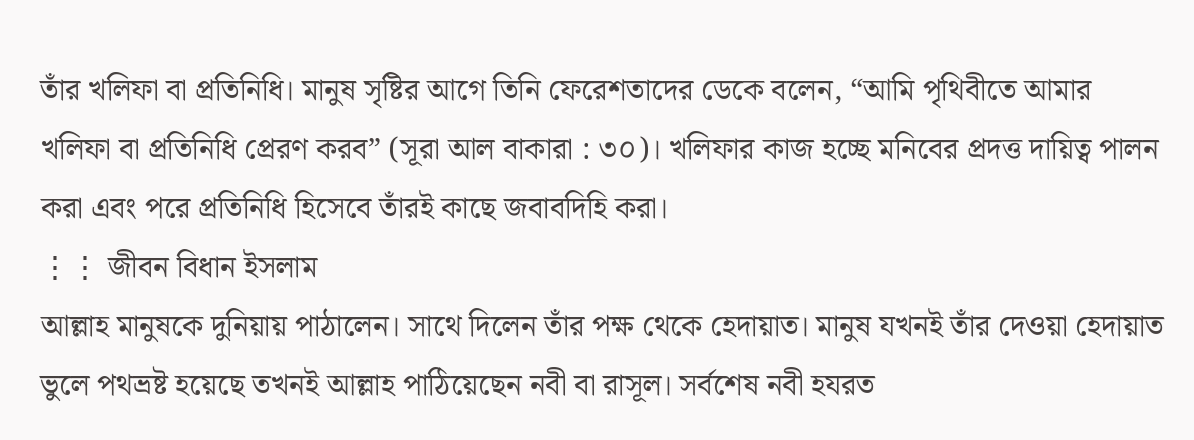তাঁর খলিফা বা প্রতিনিধি। মানুষ সৃষ্টির আগে তিনি ফেরেশতাদের ডেকে বলেন, “আমি পৃথিবীতে আমার খলিফা বা প্রতিনিধি প্রেরণ করব” (সূরা আল বাকারা : ৩০)। খলিফার কাজ হচ্ছে মনিবের প্রদত্ত দায়িত্ব পালন করা এবং পরে প্রতিনিধি হিসেবে তাঁরই কাছে জবাবদিহি করা।
⋮⋮ জীবন বিধান ইসলাম
আল্লাহ মানুষকে দুনিয়ায় পাঠালেন। সাথে দিলেন তাঁর পক্ষ থেকে হেদায়াত। মানুষ যখনই তাঁর দেওয়া হেদায়াত ভুলে পথভ্রষ্ট হয়েছে তখনই আল্লাহ পাঠিয়েছেন নবী বা রাসূল। সর্বশেষ নবী হযরত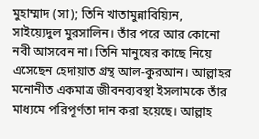মুহাম্মাদ (সা); তিনি খাতামুন্নাবিয়্যিন, সাইয়্যেদুল মুরসালিন। তাঁর পরে আর কোনো নবী আসবেন না। তিনি মানুষের কাছে নিয়ে এসেছেন হেদায়াত গ্রন্থ আল-কুরআন। আল্লাহর মনোনীত একমাত্র জীবনব্যবস্থা ইসলামকে তাঁর মাধ্যমে পরিপূর্ণতা দান করা হয়েছে। আল্লাহ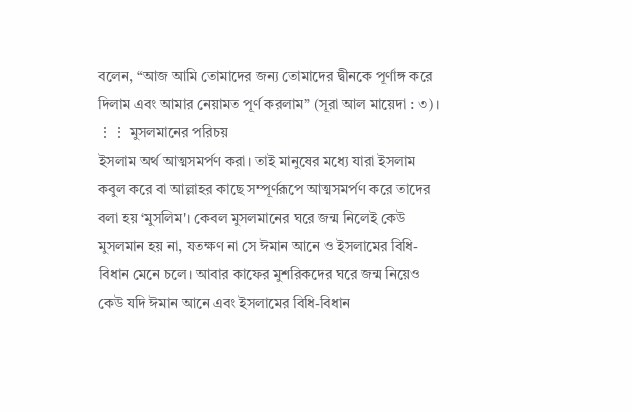বলেন, “আজ আমি তোমাদের জন্য তোমাদের দ্বীনকে পূর্ণাঙ্গ করে দিলাম এবং আমার নেয়ামত পূর্ণ করলাম” (সূরা আল মায়েদা : ৩)।
⋮⋮ মুসলমানের পরিচয়
ইসলাম অর্থ আত্মসমর্পণ করা। তাই মানুষের মধ্যে যারা ইসলাম কবুল করে বা আল্লাহর কাছে সম্পূর্ণরূপে আত্মসমর্পণ করে তাদের বলা হয় ‘মুসলিম'। কেবল মুসলমানের ঘরে জন্ম নিলেই কেউ মুসলমান হয় না, যতক্ষণ না সে ঈমান আনে ও ইসলামের বিধি-বিধান মেনে চলে। আবার কাফের মুশরিকদের ঘরে জন্ম নিয়েও কেউ যদি ঈমান আনে এবং ইসলামের বিধি-বিধান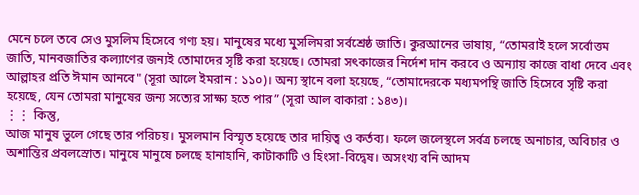মেনে চলে তবে সেও মুসলিম হিসেবে গণ্য হয়। মানুষের মধ্যে মুসলিমরা সর্বশ্রেষ্ঠ জাতি। কুরআনের ভাষায়, “তোমরাই হলে সর্বোত্তম জাতি, মানবজাতির কল্যাণের জন্যই তোমাদের সৃষ্টি করা হয়েছে। তোমরা সৎকাজের নির্দেশ দান করবে ও অন্যায় কাজে বাধা দেবে এবং আল্লাহর প্রতি ঈমান আনবে" (সূরা আলে ইমরান : ১১০)। অন্য স্থানে বলা হয়েছে, “তোমাদেরকে মধ্যমপন্থি জাতি হিসেবে সৃষ্টি করা হয়েছে, যেন তোমরা মানুষের জন্য সত্যের সাক্ষ্য হতে পার” (সূরা আল বাকারা : ১৪৩)।
⋮⋮ কিন্তু,
আজ মানুষ ভুলে গেছে তার পরিচয়। মুসলমান বিস্মৃত হয়েছে তার দায়িত্ব ও কর্তব্য। ফলে জলেস্থলে সর্বত্র চলছে অনাচার, অবিচার ও অশান্তির প্রবলস্রোত। মানুষে মানুষে চলছে হানাহানি, কাটাকাটি ও হিংসা-বিদ্বেষ। অসংখ্য বনি আদম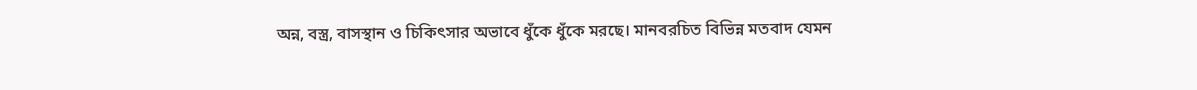অন্ন, বস্ত্র, বাসস্থান ও চিকিৎসার অভাবে ধুঁকে ধুঁকে মরছে। মানবরচিত বিভিন্ন মতবাদ যেমন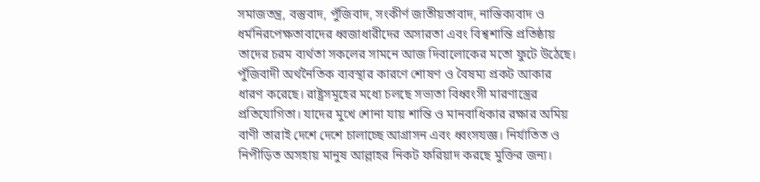সমাজতন্ত্র, বস্তুবাদ, পুঁজিবাদ, সংকীর্ণ জাতীয়তাবাদ, নাস্তিক্যবাদ ও ধর্মনিরপেক্ষতাবাদের ধ্বজাধারীদের অসারতা এবং বিশ্বশান্তি প্রতিষ্ঠায় তাদের চরম ব্যর্থতা সকলের সামনে আজ দিবালোকের মতো ফুটে উঠেছে। পুঁজিবাদী অর্থনৈতিক ব্যবস্থার কারণে শোষণ ও বৈষম্য প্রকট আকার ধারণ করেছে। রাষ্ট্রসমূহের মধ্যে চলছে সভ্যতা বিধ্বংসী মারণাস্ত্রের প্রতিযোগিতা। যাদের মুখে শোনা যায় শান্তি ও মানবাধিকার রক্ষার অমিয় বাণী তারাই দেশে দেশে চালাচ্ছে আগ্রাসন এবং ধ্বংসযজ্ঞ। নির্যাতিত ও নিপীড়িত অসহায় মানুষ আল্লাহর নিকট ফরিয়াদ করছে মুক্তির জন্য।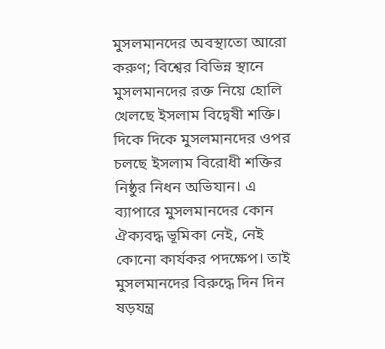মুসলমানদের অবস্থাতো আরো করুণ; বিশ্বের বিভিন্ন স্থানে মুসলমানদের রক্ত নিয়ে হোলি খেলছে ইসলাম বিদ্বেষী শক্তি। দিকে দিকে মুসলমানদের ওপর চলছে ইসলাম বিরোধী শক্তির নিষ্ঠুর নিধন অভিযান। এ ব্যাপারে মুসলমানদের কোন ঐক্যবদ্ধ ভূমিকা নেই, নেই কোনো কার্যকর পদক্ষেপ। তাই মুসলমানদের বিরুদ্ধে দিন দিন ষড়যন্ত্র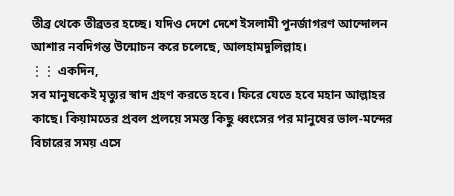তীব্র থেকে তীব্রতর হচ্ছে। যদিও দেশে দেশে ইসলামী পুনর্জাগরণ আন্দোলন আশার নবদিগন্ত উন্মোচন করে চলেছে, আলহামদুলিল্লাহ।
⋮⋮ একদিন,
সব মানুষকেই মৃত্যুর স্বাদ গ্রহণ করতে হবে। ফিরে যেতে হবে মহান আল্লাহর কাছে। কিয়ামতের প্রবল প্রলয়ে সমস্ত কিছু ধ্বংসের পর মানুষের ভাল-মন্দের বিচারের সময় এসে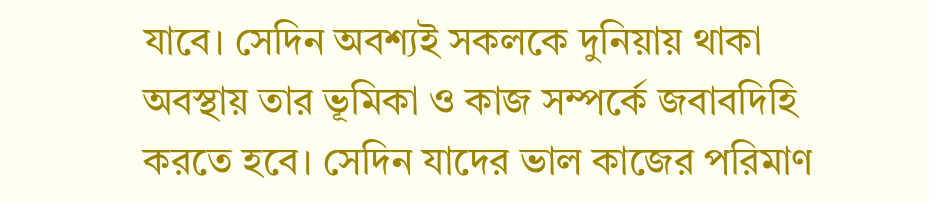যাবে। সেদিন অবশ্যই সকলকে দুনিয়ায় থাকা অবস্থায় তার ভূমিকা ও কাজ সম্পর্কে জবাবদিহি করতে হবে। সেদিন যাদের ভাল কাজের পরিমাণ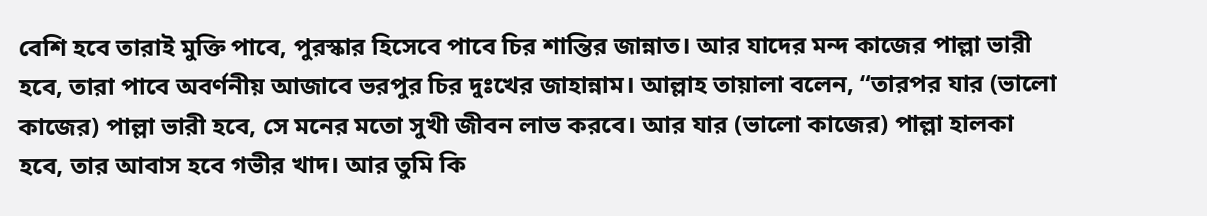বেশি হবে তারাই মুক্তি পাবে, পুরস্কার হিসেবে পাবে চির শান্তির জান্নাত। আর যাদের মন্দ কাজের পাল্লা ভারী হবে, তারা পাবে অবর্ণনীয় আজাবে ভরপুর চির দুঃখের জাহান্নাম। আল্লাহ তায়ালা বলেন, “তারপর যার (ভালো কাজের) পাল্লা ভারী হবে, সে মনের মতো সুখী জীবন লাভ করবে। আর যার (ভালো কাজের) পাল্লা হালকা হবে, তার আবাস হবে গভীর খাদ। আর তুমি কি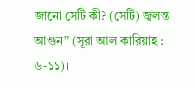জানো সেটি কী? (সেটি) জ্বলন্ত আগুন” (সূরা আল কারিয়াহ : ৬-১১)।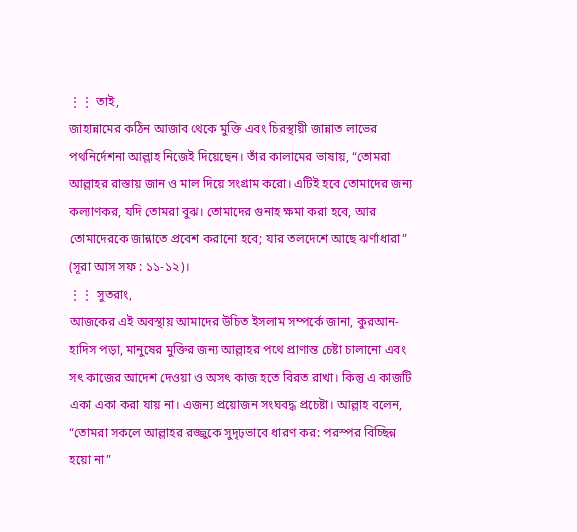⋮⋮ তাই,
জাহান্নামের কঠিন আজাব থেকে মুক্তি এবং চিরস্থায়ী জান্নাত লাভের পথনির্দেশনা আল্লাহ নিজেই দিয়েছেন। তাঁর কালামের ভাষায়, “তোমরা আল্লাহর রাস্তায় জান ও মাল দিয়ে সংগ্রাম করো। এটিই হবে তোমাদের জন্য কল্যাণকর, যদি তোমরা বুঝ। তোমাদের গুনাহ ক্ষমা করা হবে, আর তোমাদেরকে জান্নাতে প্রবেশ করানো হবে; যার তলদেশে আছে ঝর্ণাধারা” (সূরা আস সফ : ১১-১২)।
⋮⋮ সুতরাং,
আজকের এই অবস্থায় আমাদের উচিত ইসলাম সম্পর্কে জানা, কুরআন-হাদিস পড়া, মানুষের মুক্তির জন্য আল্লাহর পথে প্রাণান্ত চেষ্টা চালানো এবং সৎ কাজের আদেশ দেওয়া ও অসৎ কাজ হতে বিরত রাখা। কিন্তু এ কাজটি একা একা করা যায় না। এজন্য প্রয়োজন সংঘবদ্ধ প্রচেষ্টা। আল্লাহ বলেন, “তোমরা সকলে আল্লাহর রজ্জুকে সুদৃঢ়ভাবে ধারণ কর: পরস্পর বিচ্ছিন্ন হয়ো না”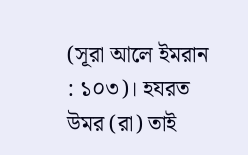(সূরা আলে ইমরান : ১০৩)। হযরত উমর (রা) তাই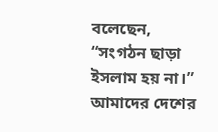বলেছেন, “সংগঠন ছাড়া ইসলাম হয় না।”
আমাদের দেশের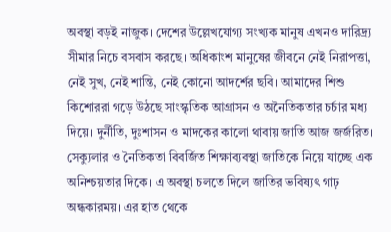অবস্থা বড়ই নাজুক। দেশের উল্লেখযোগ্য সংখ্যক মানুষ এখনও দারিদ্র্য সীমার নিচে বসবাস করছে। অধিকাংশ মানুষের জীবনে নেই নিরাপত্তা, নেই সুখ, নেই শান্তি, নেই কোনো আদর্শের ছবি। আমাদের শিশু কিশোররা গড়ে উঠছে সাংস্কৃতিক আগ্রাসন ও অনৈতিকতার চর্চার মধ্য দিয়ে। দুর্নীতি, দুঃশাসন ও মাদকের কালো থাবায় জাতি আজ জর্জরিত। সেক্যুলার ও নৈতিকতা বিবর্জিত শিক্ষাব্যবস্থা জাতিকে নিয়ে যাচ্ছে এক অনিশ্চয়তার দিকে। এ অবস্থা চলতে দিলে জাতির ভবিষ্যৎ গাঢ় অন্ধকারময়। এর হাত থেকে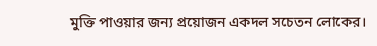মুক্তি পাওয়ার জন্য প্রয়োজন একদল সচেতন লোকের।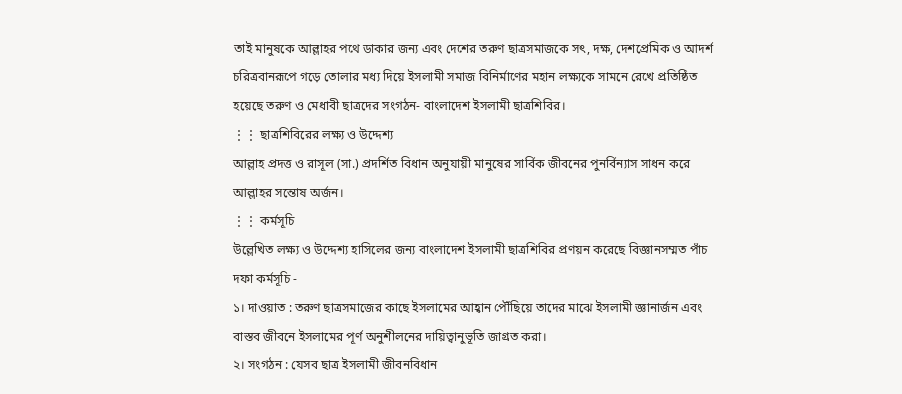তাই মানুষকে আল্লাহর পথে ডাকার জন্য এবং দেশের তরুণ ছাত্রসমাজকে সৎ, দক্ষ, দেশপ্রেমিক ও আদর্শ চরিত্রবানরূপে গড়ে তোলার মধ্য দিয়ে ইসলামী সমাজ বিনির্মাণের মহান লক্ষ্যকে সামনে রেখে প্রতিষ্ঠিত হয়েছে তরুণ ও মেধাবী ছাত্রদের সংগঠন- বাংলাদেশ ইসলামী ছাত্রশিবির।
⋮⋮ ছাত্রশিবিরের লক্ষ্য ও উদ্দেশ্য
আল্লাহ প্রদত্ত ও রাসূল (সা.) প্রদর্শিত বিধান অনুযায়ী মানুষের সার্বিক জীবনের পুনর্বিন্যাস সাধন করে আল্লাহর সন্তোষ অর্জন।
⋮⋮ কর্মসূচি
উল্লেখিত লক্ষ্য ও উদ্দেশ্য হাসিলের জন্য বাংলাদেশ ইসলামী ছাত্রশিবির প্রণয়ন করেছে বিজ্ঞানসম্মত পাঁচ দফা কর্মসূচি -
১। দাওয়াত : তরুণ ছাত্রসমাজের কাছে ইসলামের আহ্বান পৌঁছিয়ে তাদের মাঝে ইসলামী জ্ঞানার্জন এবং বাস্তব জীবনে ইসলামের পূর্ণ অনুশীলনের দায়িত্বানুভূতি জাগ্রত করা।
২। সংগঠন : যেসব ছাত্র ইসলামী জীবনবিধান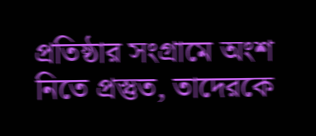প্রতিষ্ঠার সংগ্রামে অংশ নিতে প্রস্তুত, তাদেরকে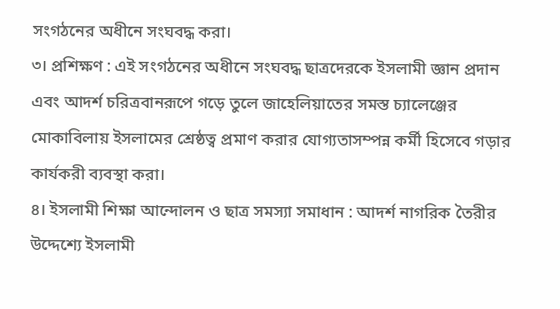সংগঠনের অধীনে সংঘবদ্ধ করা।
৩। প্রশিক্ষণ : এই সংগঠনের অধীনে সংঘবদ্ধ ছাত্রদেরকে ইসলামী জ্ঞান প্রদান এবং আদর্শ চরিত্রবানরূপে গড়ে তুলে জাহেলিয়াতের সমস্ত চ্যালেঞ্জের মোকাবিলায় ইসলামের শ্রেষ্ঠত্ব প্রমাণ করার যোগ্যতাসম্পন্ন কর্মী হিসেবে গড়ার কার্যকরী ব্যবস্থা করা।
৪। ইসলামী শিক্ষা আন্দোলন ও ছাত্র সমস্যা সমাধান : আদর্শ নাগরিক তৈরীর উদ্দেশ্যে ইসলামী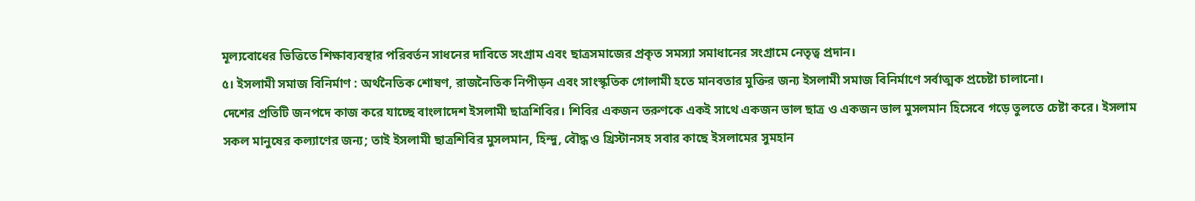মূল্যবোধের ভিত্তিতে শিক্ষাব্যবস্থার পরিবর্তন সাধনের দাবিতে সংগ্রাম এবং ছাত্রসমাজের প্রকৃত সমস্যা সমাধানের সংগ্রামে নেতৃত্ব প্রদান।
৫। ইসলামী সমাজ বিনির্মাণ : অর্থনৈতিক শোষণ, রাজনৈতিক নিপীড়ন এবং সাংস্কৃতিক গোলামী হতে মানবতার মুক্তির জন্য ইসলামী সমাজ বিনির্মাণে সর্বাত্মক প্রচেষ্টা চালানো।
দেশের প্রতিটি জনপদে কাজ করে যাচ্ছে বাংলাদেশ ইসলামী ছাত্রশিবির। শিবির একজন তরুণকে একই সাথে একজন ভাল ছাত্র ও একজন ভাল মুসলমান হিসেবে গড়ে তুলতে চেষ্টা করে। ইসলাম সকল মানুষের কল্যাণের জন্য; তাই ইসলামী ছাত্রশিবির মুসলমান, হিন্দু, বৌদ্ধ ও খ্রিস্টানসহ সবার কাছে ইসলামের সুমহান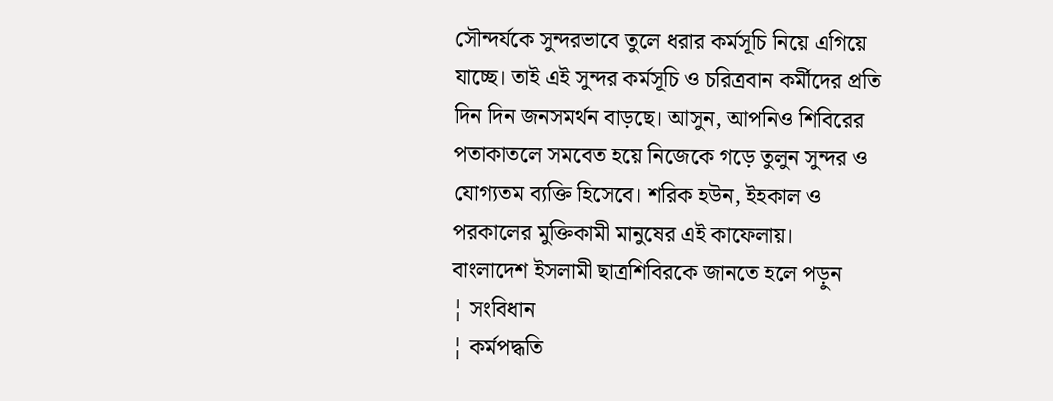সৌন্দর্যকে সুন্দরভাবে তুলে ধরার কর্মসূচি নিয়ে এগিয়ে যাচ্ছে। তাই এই সুন্দর কর্মসূচি ও চরিত্রবান কর্মীদের প্রতি দিন দিন জনসমর্থন বাড়ছে। আসুন, আপনিও শিবিরের পতাকাতলে সমবেত হয়ে নিজেকে গড়ে তুলুন সুন্দর ও যোগ্যতম ব্যক্তি হিসেবে। শরিক হউন, ইহকাল ও পরকালের মুক্তিকামী মানুষের এই কাফেলায়।
বাংলাদেশ ইসলামী ছাত্রশিবিরকে জানতে হলে পড়ুন
¦ সংবিধান
¦ কর্মপদ্ধতি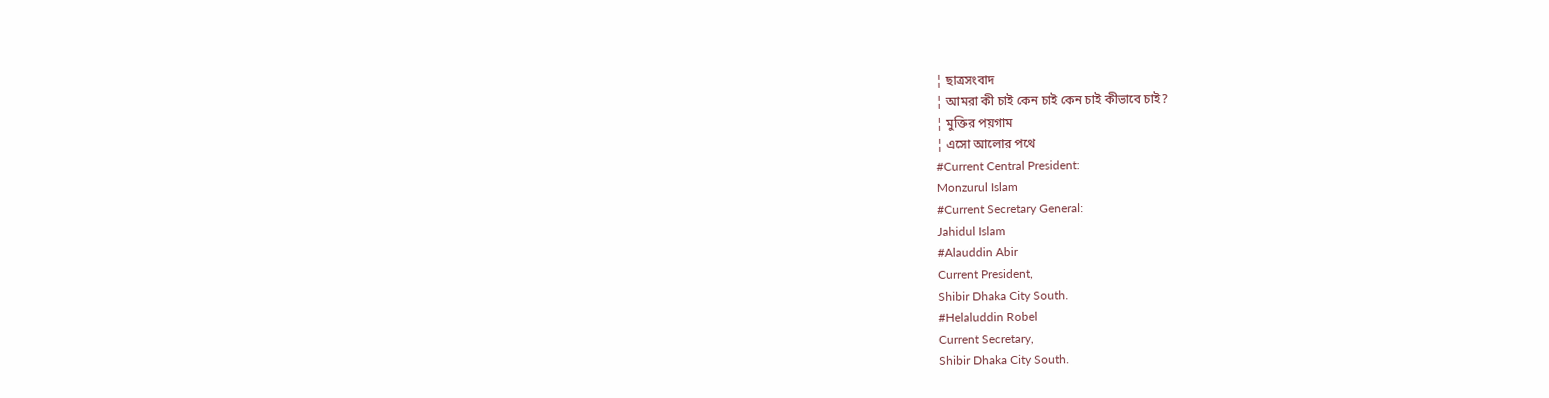¦ ছাত্রসংবাদ
¦ আমরা কী চাই কেন চাই কেন চাই কীভাবে চাই?
¦ মুক্তির পয়গাম
¦ এসো আলোর পথে
#Current Central President:
Monzurul Islam
#Current Secretary General:
Jahidul Islam
#Alauddin Abir
Current President,
Shibir Dhaka City South.
#Helaluddin Robel
Current Secretary,
Shibir Dhaka City South.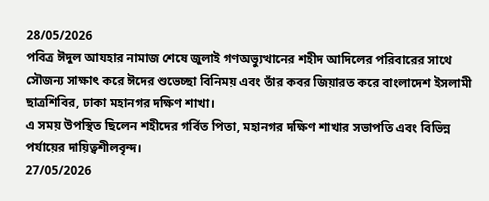28/05/2026
পবিত্র ঈদুল আযহার নামাজ শেষে জুলাই গণঅভ্যুত্থানের শহীদ আদিলের পরিবারের সাথে সৌজন্য সাক্ষাৎ করে ঈদের শুভেচ্ছা বিনিময় এবং তাঁর কবর জিয়ারত করে বাংলাদেশ ইসলামী ছাত্রশিবির, ঢাকা মহানগর দক্ষিণ শাখা।
এ সময় উপস্থিত ছিলেন শহীদের গর্বিত পিতা, মহানগর দক্ষিণ শাখার সভাপতি এবং বিভিন্ন পর্যায়ের দায়িত্বশীলবৃন্দ।
27/05/2026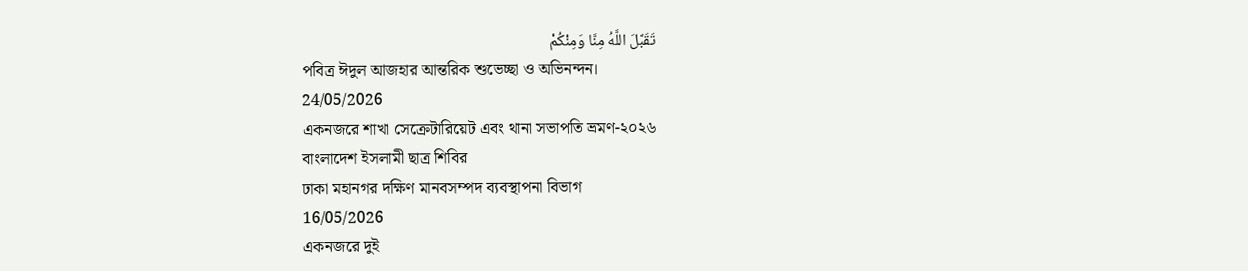تَقَبَّلَ اللَّهُ مِنَّا وَمِنْكُمْ
পবিত্র ঈদুল আজহার আন্তরিক শুভেচ্ছা ও অভিনন্দন।
24/05/2026
একনজরে শাখা সেক্রেটারিয়েট এবং থানা সভাপতি ভ্রমণ-২০২৬
বাংলাদেশ ইসলামী ছাত্র শিবির
ঢাকা মহানগর দক্ষিণ মানবসম্পদ ব্যবস্থাপনা বিভাগ
16/05/2026
একনজরে দুই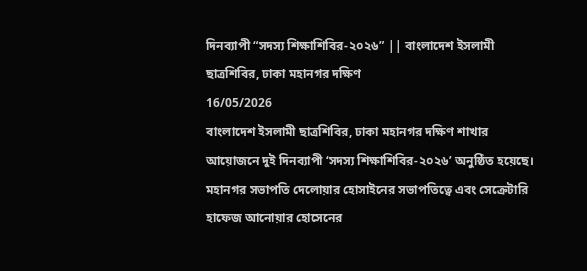দিনব্যাপী “সদস্য শিক্ষাশিবির-২০২৬” || বাংলাদেশ ইসলামী ছাত্রশিবির, ঢাকা মহানগর দক্ষিণ
16/05/2026
বাংলাদেশ ইসলামী ছাত্রশিবির, ঢাকা মহানগর দক্ষিণ শাখার আয়োজনে দুই দিনব্যাপী ‘সদস্য শিক্ষাশিবির-২০২৬’ অনুষ্ঠিত হয়েছে।
মহানগর সভাপতি দেলোয়ার হোসাইনের সভাপতিত্বে এবং সেক্রেটারি হাফেজ আনোয়ার হোসেনের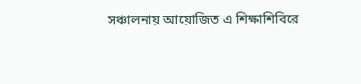সঞ্চালনায় আয়োজিত এ শিক্ষাশিবিরে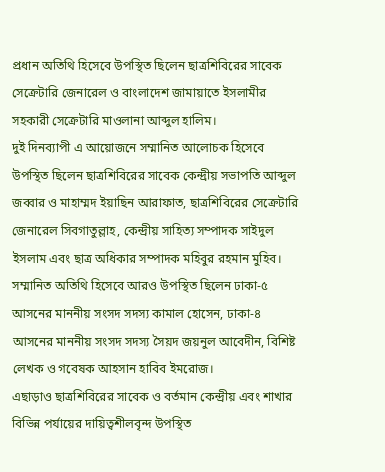প্রধান অতিথি হিসেবে উপস্থিত ছিলেন ছাত্রশিবিরের সাবেক সেক্রেটারি জেনারেল ও বাংলাদেশ জামায়াতে ইসলামীর সহকারী সেক্রেটারি মাওলানা আব্দুল হালিম।
দুই দিনব্যাপী এ আয়োজনে সম্মানিত আলোচক হিসেবে উপস্থিত ছিলেন ছাত্রশিবিরের সাবেক কেন্দ্রীয় সভাপতি আব্দুল জব্বার ও মাহাম্মদ ইয়াছিন আরাফাত, ছাত্রশিবিরের সেক্রেটারি জেনারেল সিবগাতুল্লাহ, কেন্দ্রীয় সাহিত্য সম্পাদক সাইদুল ইসলাম এবং ছাত্র অধিকার সম্পাদক মহিবুর রহমান মুহিব।
সম্মানিত অতিথি হিসেবে আরও উপস্থিত ছিলেন ঢাকা-৫ আসনের মাননীয় সংসদ সদস্য কামাল হোসেন, ঢাকা-৪ আসনের মাননীয় সংসদ সদস্য সৈয়দ জয়নুল আবেদীন, বিশিষ্ট লেখক ও গবেষক আহসান হাবিব ইমরোজ।
এছাড়াও ছাত্রশিবিরের সাবেক ও বর্তমান কেন্দ্রীয় এবং শাখার বিভিন্ন পর্যায়ের দায়িত্বশীলবৃন্দ উপস্থিত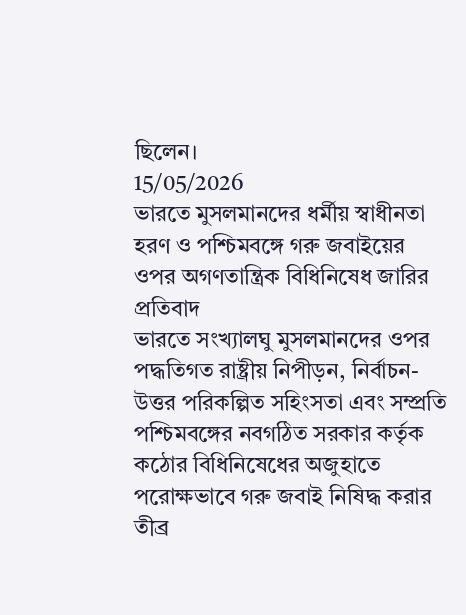ছিলেন।
15/05/2026
ভারতে মুসলমানদের ধর্মীয় স্বাধীনতা হরণ ও পশ্চিমবঙ্গে গরু জবাইয়ের ওপর অগণতান্ত্রিক বিধিনিষেধ জারির প্রতিবাদ
ভারতে সংখ্যালঘু মুসলমানদের ওপর পদ্ধতিগত রাষ্ট্রীয় নিপীড়ন, নির্বাচন-উত্তর পরিকল্পিত সহিংসতা এবং সম্প্রতি পশ্চিমবঙ্গের নবগঠিত সরকার কর্তৃক কঠোর বিধিনিষেধের অজুহাতে পরোক্ষভাবে গরু জবাই নিষিদ্ধ করার তীব্র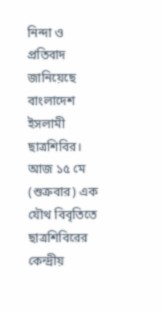নিন্দা ও প্রতিবাদ জানিয়েছে বাংলাদেশ ইসলামী ছাত্রশিবির। আজ ১৫ মে (শুক্রবার) এক যৌথ বিবৃতিতে ছাত্রশিবিরের কেন্দ্রীয়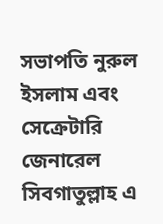সভাপতি নুরুল ইসলাম এবং সেক্রেটারি জেনারেল সিবগাতুল্লাহ এ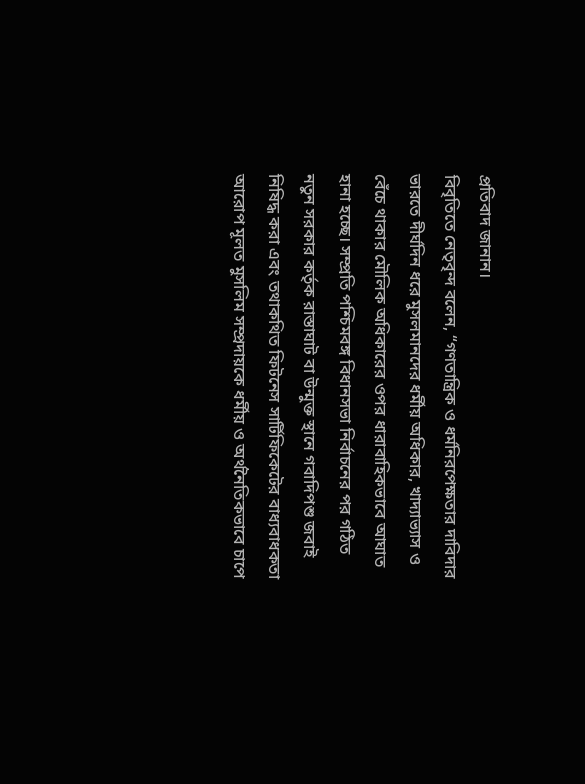প্রতিবাদ জানান।
বিবৃতিতে নেতৃবৃন্দ বলেন, “গণতান্ত্রিক ও ধর্মনিরপেক্ষতার দাবিদার ভারতে দীর্ঘদিন ধরে মুসলমানদের ধর্মীয় অধিকার, খাদ্যাভ্যাস ও বেঁচে থাকার মৌলিক অধিকারের ওপর ধারাবাহিকভাবে আঘাত হানা হচ্ছে। সম্প্রতি পশ্চিমবঙ্গ বিধানসভা নির্বাচনের পর গঠিত নতুন সরকার কর্তৃক রাস্তাঘাট বা উন্মুক্ত স্থানে গবাদিপশু জবাই নিষিদ্ধ করা এবং তথাকথিত ফিটনেস সার্টিফিকেটের বাধ্যবাধকতা আরোপ মূলত মুসলিম সম্প্রদায়কে ধর্মীয় ও অর্থনৈতিকভাবে চাপে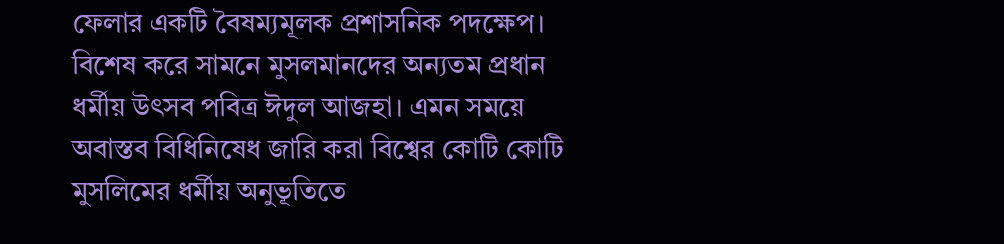ফেলার একটি বৈষম্যমূলক প্রশাসনিক পদক্ষেপ। বিশেষ করে সামনে মুসলমানদের অন্যতম প্রধান ধর্মীয় উৎসব পবিত্র ঈদুল আজহা। এমন সময়ে অবাস্তব বিধিনিষেধ জারি করা বিশ্বের কোটি কোটি মুসলিমের ধর্মীয় অনুভূতিতে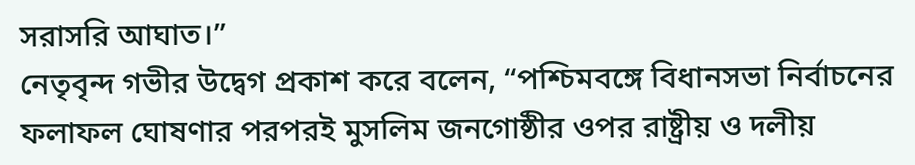সরাসরি আঘাত।”
নেতৃবৃন্দ গভীর উদ্বেগ প্রকাশ করে বলেন, “পশ্চিমবঙ্গে বিধানসভা নির্বাচনের ফলাফল ঘোষণার পরপরই মুসলিম জনগোষ্ঠীর ওপর রাষ্ট্রীয় ও দলীয়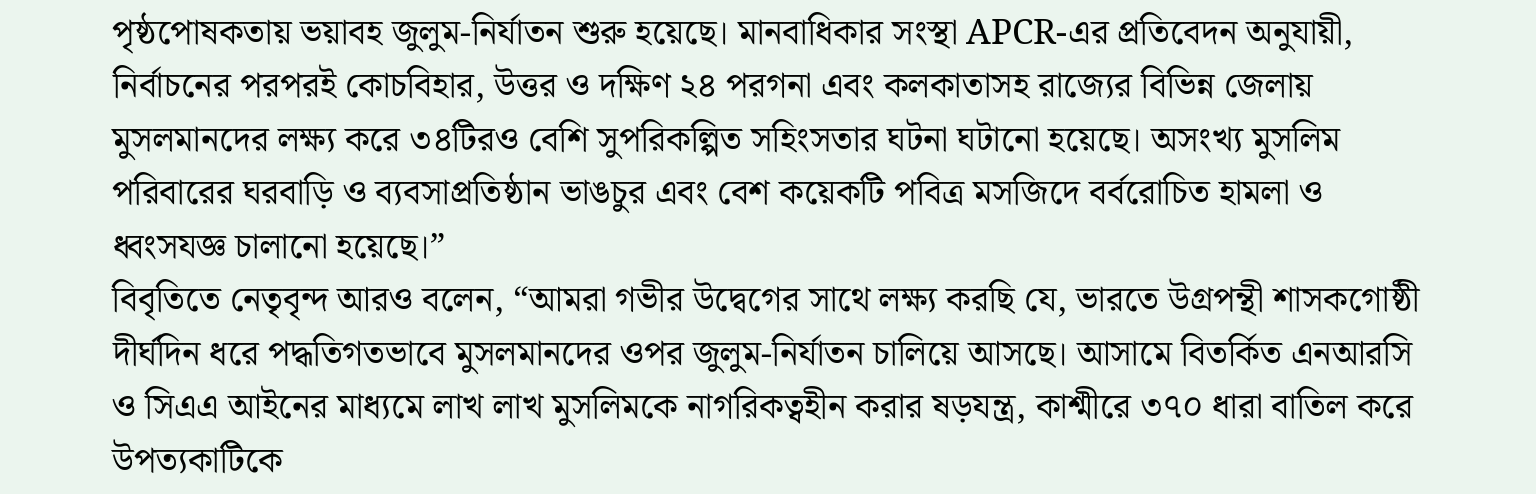পৃষ্ঠপোষকতায় ভয়াবহ জুলুম-নির্যাতন শুরু হয়েছে। মানবাধিকার সংস্থা APCR-এর প্রতিবেদন অনুযায়ী, নির্বাচনের পরপরই কোচবিহার, উত্তর ও দক্ষিণ ২৪ পরগনা এবং কলকাতাসহ রাজ্যের বিভিন্ন জেলায় মুসলমানদের লক্ষ্য করে ৩৪টিরও বেশি সুপরিকল্পিত সহিংসতার ঘটনা ঘটানো হয়েছে। অসংখ্য মুসলিম পরিবারের ঘরবাড়ি ও ব্যবসাপ্রতিষ্ঠান ভাঙচুর এবং বেশ কয়েকটি পবিত্র মসজিদে বর্বরোচিত হামলা ও ধ্বংসযজ্ঞ চালানো হয়েছে।”
বিবৃতিতে নেতৃবৃন্দ আরও বলেন, “আমরা গভীর উদ্বেগের সাথে লক্ষ্য করছি যে, ভারতে উগ্রপন্থী শাসকগোষ্ঠী দীর্ঘদিন ধরে পদ্ধতিগতভাবে মুসলমানদের ওপর জুলুম-নির্যাতন চালিয়ে আসছে। আসামে বিতর্কিত এনআরসি ও সিএএ আইনের মাধ্যমে লাখ লাখ মুসলিমকে নাগরিকত্বহীন করার ষড়যন্ত্র, কাশ্মীরে ৩৭০ ধারা বাতিল করে উপত্যকাটিকে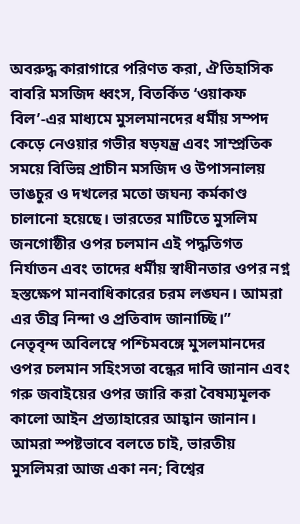অবরুদ্ধ কারাগারে পরিণত করা, ঐতিহাসিক বাবরি মসজিদ ধ্বংস, বিতর্কিত ‘ওয়াকফ বিল’-এর মাধ্যমে মুসলমানদের ধর্মীয় সম্পদ কেড়ে নেওয়ার গভীর ষড়যন্ত্র এবং সাম্প্রতিক সময়ে বিভিন্ন প্রাচীন মসজিদ ও উপাসনালয় ভাঙচুর ও দখলের মতো জঘন্য কর্মকাণ্ড চালানো হয়েছে। ভারতের মাটিতে মুসলিম জনগোষ্ঠীর ওপর চলমান এই পদ্ধতিগত নির্যাতন এবং তাদের ধর্মীয় স্বাধীনতার ওপর নগ্ন হস্তক্ষেপ মানবাধিকারের চরম লঙ্ঘন। আমরা এর তীব্র নিন্দা ও প্রতিবাদ জানাচ্ছি।”
নেতৃবৃন্দ অবিলম্বে পশ্চিমবঙ্গে মুসলমানদের ওপর চলমান সহিংসতা বন্ধের দাবি জানান এবং গরু জবাইয়ের ওপর জারি করা বৈষম্যমূলক কালো আইন প্রত্যাহারের আহ্বান জানান। আমরা স্পষ্টভাবে বলতে চাই, ভারতীয় মুসলিমরা আজ একা নন; বিশ্বের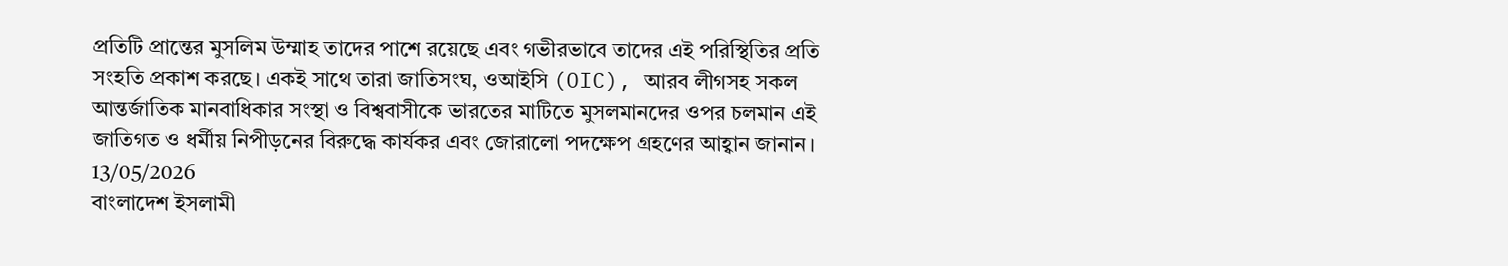প্রতিটি প্রান্তের মুসলিম উম্মাহ তাদের পাশে রয়েছে এবং গভীরভাবে তাদের এই পরিস্থিতির প্রতি সংহতি প্রকাশ করছে। একই সাথে তারা জাতিসংঘ, ওআইসি (OIC), আরব লীগসহ সকল আন্তর্জাতিক মানবাধিকার সংস্থা ও বিশ্ববাসীকে ভারতের মাটিতে মুসলমানদের ওপর চলমান এই জাতিগত ও ধর্মীয় নিপীড়নের বিরুদ্ধে কার্যকর এবং জোরালো পদক্ষেপ গ্রহণের আহ্বান জানান।
13/05/2026
বাংলাদেশ ইসলামী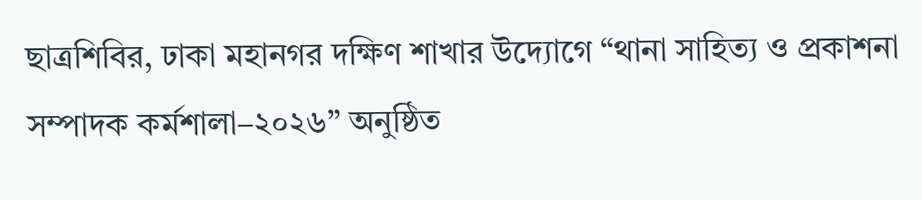ছাত্রশিবির, ঢাকা মহানগর দক্ষিণ শাখার উদ্যোগে “থানা সাহিত্য ও প্রকাশনা সম্পাদক কর্মশালা–২০২৬” অনুষ্ঠিত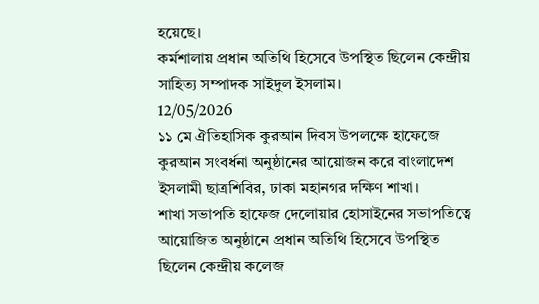হয়েছে।
কর্মশালায় প্রধান অতিথি হিসেবে উপস্থিত ছিলেন কেন্দ্রীয় সাহিত্য সম্পাদক সাইদুল ইসলাম।
12/05/2026
১১ মে ঐতিহাসিক কুরআন দিবস উপলক্ষে হাফেজে কুরআন সংবর্ধনা অনুষ্ঠানের আয়োজন করে বাংলাদেশ ইসলামী ছাত্রশিবির, ঢাকা মহানগর দক্ষিণ শাখা।
শাখা সভাপতি হাফেজ দেলোয়ার হোসাইনের সভাপতিত্বে আয়োজিত অনুষ্ঠানে প্রধান অতিথি হিসেবে উপস্থিত ছিলেন কেন্দ্রীয় কলেজ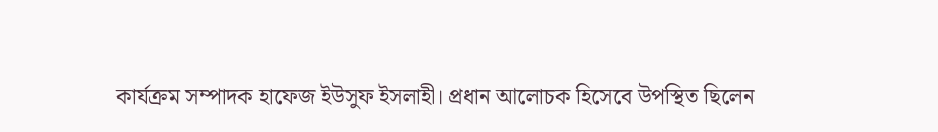কার্যক্রম সম্পাদক হাফেজ ইউসুফ ইসলাহী। প্রধান আলোচক হিসেবে উপস্থিত ছিলেন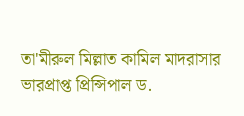তা'মীরুল মিল্লাত কামিল মাদরাসার ভারপ্রাপ্ত প্রিন্সিপাল ড.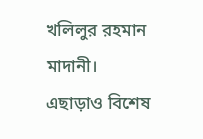খলিলুর রহমান মাদানী।
এছাড়াও বিশেষ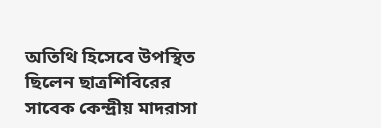অতিথি হিসেবে উপস্থিত ছিলেন ছাত্রশিবিরের সাবেক কেন্দ্রীয় মাদরাসা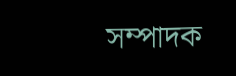সম্পাদক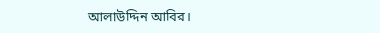আলাউদ্দিন আবির।